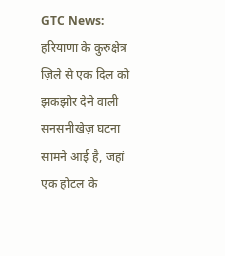GTC News: हरियाणा के कुरुक्षेत्र ज़िले से एक दिल को झकझोर देने वाली सनसनीखेज़ घटना सामने आई है, जहां एक होटल के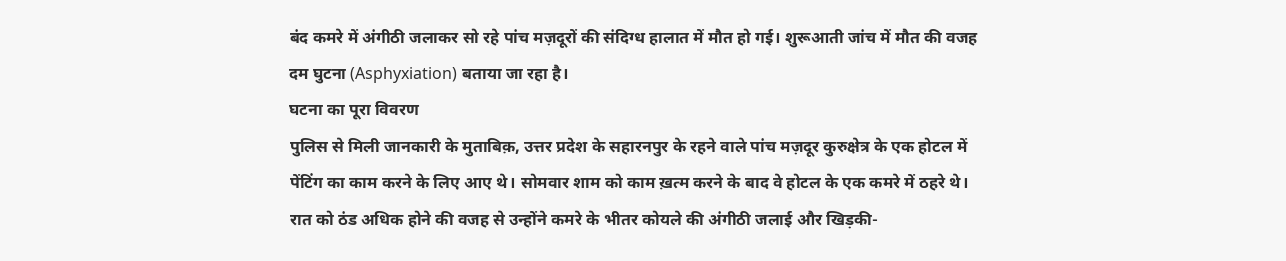बंद कमरे में अंगीठी जलाकर सो रहे पांच मज़दूरों की संदिग्ध हालात में मौत हो गई। शुरूआती जांच में मौत की वजह दम घुटना (Asphyxiation) बताया जा रहा है।
घटना का पूरा विवरण
पुलिस से मिली जानकारी के मुताबिक़, उत्तर प्रदेश के सहारनपुर के रहने वाले पांच मज़दूर कुरुक्षेत्र के एक होटल में पेंटिंग का काम करने के लिए आए थे। सोमवार शाम को काम ख़त्म करने के बाद वे होटल के एक कमरे में ठहरे थे। रात को ठंड अधिक होने की वजह से उन्होंने कमरे के भीतर कोयले की अंगीठी जलाई और खिड़की-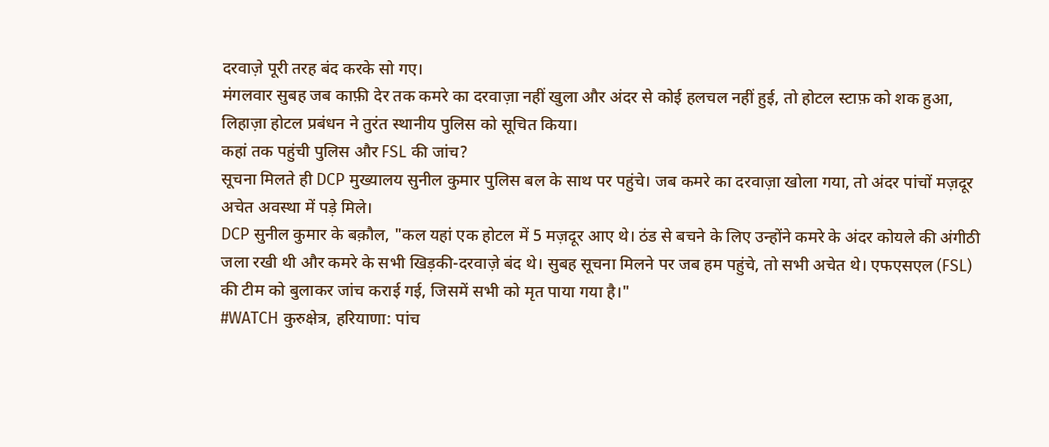दरवाज़े पूरी तरह बंद करके सो गए।
मंगलवार सुबह जब काफ़ी देर तक कमरे का दरवाज़ा नहीं खुला और अंदर से कोई हलचल नहीं हुई, तो होटल स्टाफ़ को शक हुआ, लिहाज़ा होटल प्रबंधन ने तुरंत स्थानीय पुलिस को सूचित किया।
कहां तक पहुंची पुलिस और FSL की जांच?
सूचना मिलते ही DCP मुख्यालय सुनील कुमार पुलिस बल के साथ पर पहुंचे। जब कमरे का दरवाज़ा खोला गया, तो अंदर पांचों मज़दूर अचेत अवस्था में पड़े मिले।
DCP सुनील कुमार के बक़ौल, "कल यहां एक होटल में 5 मज़दूर आए थे। ठंड से बचने के लिए उन्होंने कमरे के अंदर कोयले की अंगीठी जला रखी थी और कमरे के सभी खिड़की-दरवाज़े बंद थे। सुबह सूचना मिलने पर जब हम पहुंचे, तो सभी अचेत थे। एफएसएल (FSL) की टीम को बुलाकर जांच कराई गई, जिसमें सभी को मृत पाया गया है।"
#WATCH कुरुक्षेत्र, हरियाणा: पांच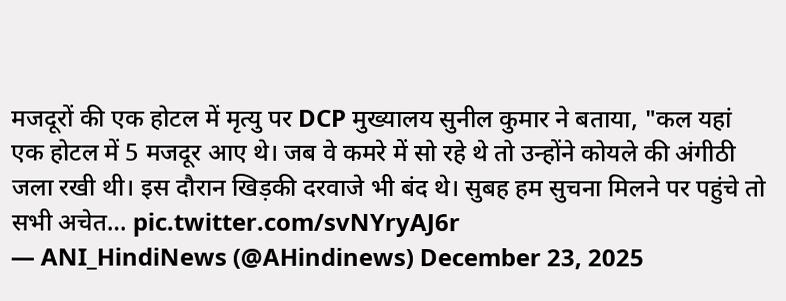मजदूरों की एक होटल में मृत्यु पर DCP मुख्यालय सुनील कुमार ने बताया, "कल यहां एक होटल में 5 मजदूर आए थे। जब वे कमरे में सो रहे थे तो उन्होंने कोयले की अंगीठी जला रखी थी। इस दौरान खिड़की दरवाजे भी बंद थे। सुबह हम सुचना मिलने पर पहुंचे तो सभी अचेत… pic.twitter.com/svNYryAJ6r
— ANI_HindiNews (@AHindinews) December 23, 2025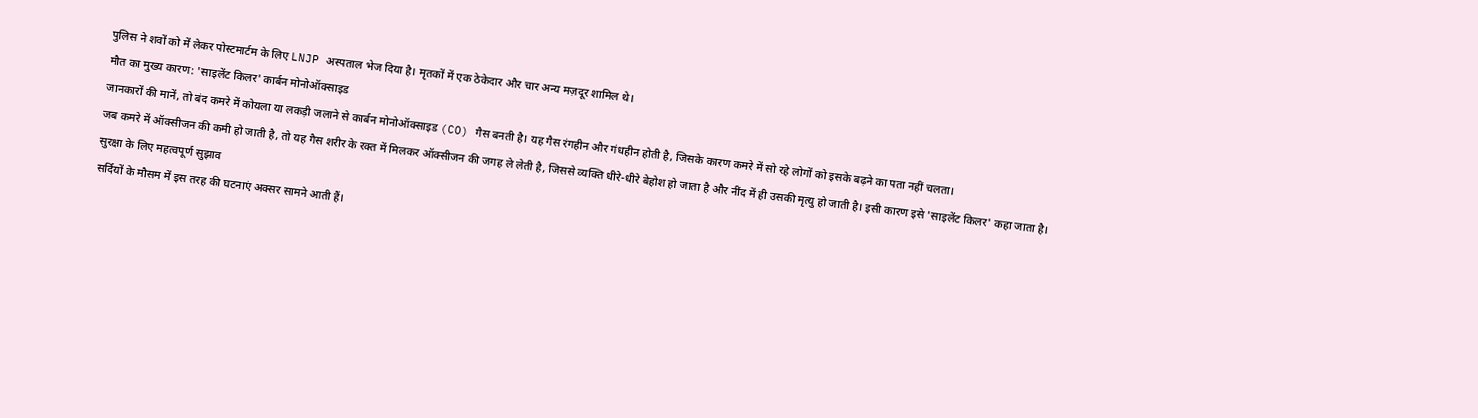पुलिस ने शवों को में लेकर पोस्टमार्टम के लिए LNJP अस्पताल भेज दिया है। मृतकों में एक ठेकेदार और चार अन्य मज़दूर शामिल थे।
मौत का मुख्य कारण: 'साइलेंट किलर' कार्बन मोनोऑक्साइड
जानकारों की मानें, तो बंद कमरे में कोयला या लकड़ी जलाने से कार्बन मोनोऑक्साइड (CO) गैस बनती है। यह गैस रंगहीन और गंधहीन होती है, जिसके कारण कमरे में सो रहे लोगों को इसके बढ़ने का पता नहीं चलता।
जब कमरे में ऑक्सीजन की कमी हो जाती है, तो यह गैस शरीर के रक्त में मिलकर ऑक्सीजन की जगह ले लेती है, जिससे व्यक्ति धीरे-धीरे बेहोश हो जाता है और नींद में ही उसकी मृत्यु हो जाती है। इसी कारण इसे 'साइलेंट किलर' कहा जाता है।
सुरक्षा के लिए महत्वपूर्ण सुझाव
सर्दियों के मौसम में इस तरह की घटनाएं अक्सर सामने आती हैं।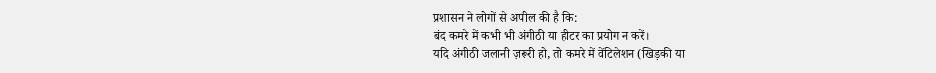प्रशासन ने लोगों से अपील की है कि:
बंद कमरे में कभी भी अंगीठी या हीटर का प्रयोग न करें।
यदि अंगीठी जलानी ज़रूरी हो, तो कमरे में वेंटिलेशन (खिड़की या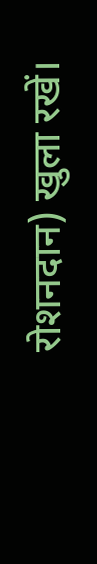रोशनदान) खुला रखें।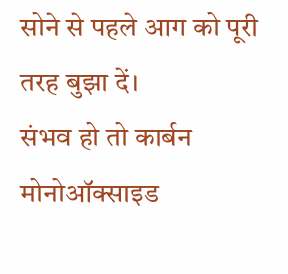सोने से पहले आग को पूरी तरह बुझा दें।
संभव हो तो कार्बन मोनोऑक्साइड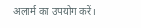अलार्म का उपयोग करें।